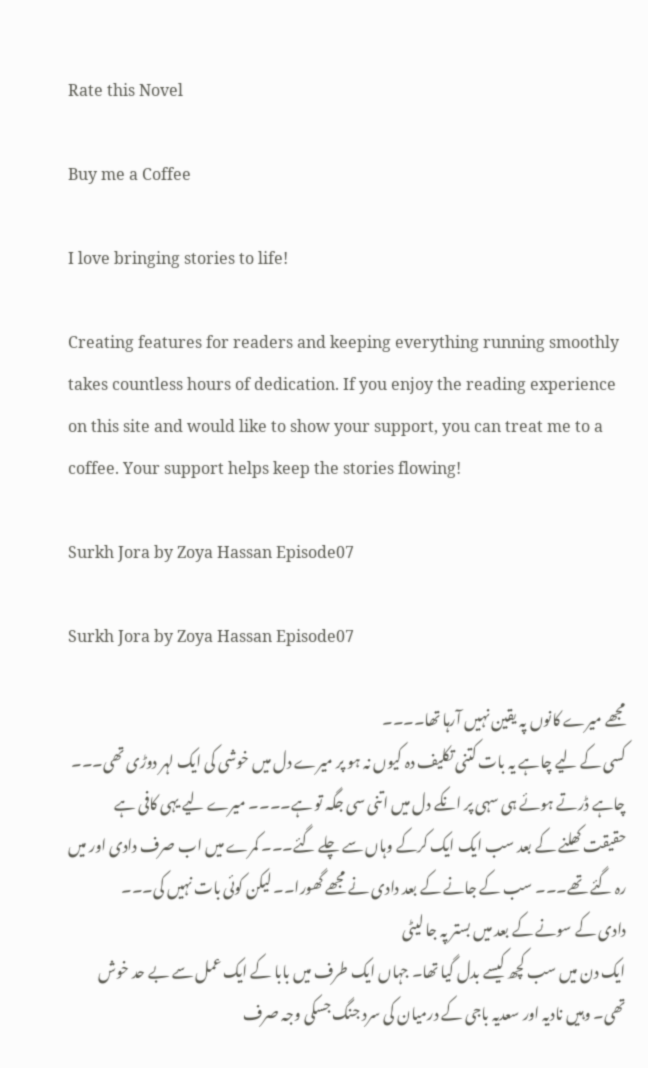Rate this Novel

Buy me a Coffee

I love bringing stories to life!

Creating features for readers and keeping everything running smoothly takes countless hours of dedication. If you enjoy the reading experience on this site and would like to show your support, you can treat me to a coffee. Your support helps keep the stories flowing!

Surkh Jora by Zoya Hassan Episode07

Surkh Jora by Zoya Hassan Episode07

مجھے میرے کانوں پہ یقین نہیں آرہا تھا۔۔۔۔
کسی کے لیے چاہے یہ بات کتنی تکلیف دہ کیوں نہ ہو پر میرے دل میں خوشی کی ایک لہر دوڑی تھی۔۔۔
چاہے ڈرتے ہوئے ہی سہی پر انکے دل میں اتنی سی جگہ تو ہے۔۔۔۔ میرے لیے یہی کافی ہے
حقیقت کھلنے کے بعد سب ایک ایک کرکے وہاں سے چلے گئے۔۔۔ کمرے میں اب صرف دادی اور میں رہ گئے تھے۔۔۔ سب کے جانے کے بعد دادی نے مجھے گھورا۔۔ لیکن کوئی بات نہیں کی۔۔۔
دادی کے سونے کے بعد میں بستر پہ جا لیٹی
ایک دن میں سب کچھ کیسے بدل گیا تھا۔ جہاں ایک طرف میں بابا کے ایک عمل سے بے حد خوش تھی۔ وہیں نادیہ اور سعدیہ باجی کے درمیان کی سرد جنگ جسکی وجہ صرف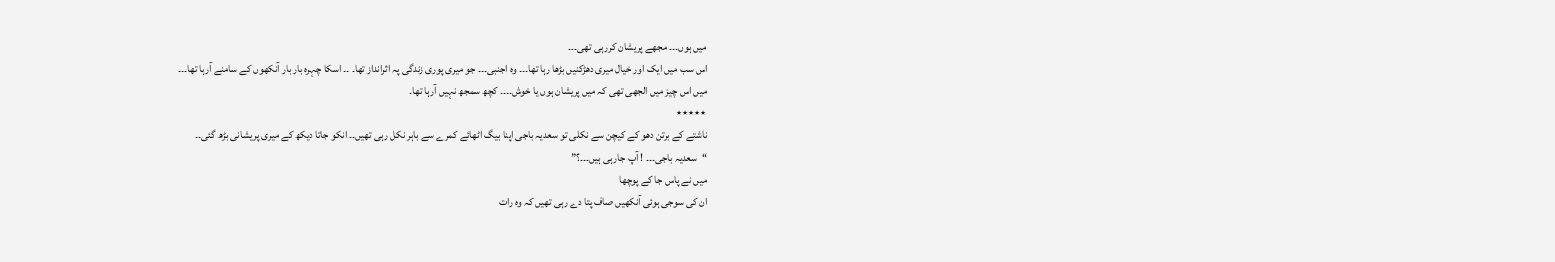میں ہوں۔۔۔ مجھے پریشان کررہی تھی۔۔۔
اس سب میں ایک اور خیال میری دھڑکنیں بڑھا رہا تھا۔۔۔ وہ اجنبی۔۔۔ جو میری پوری زندگی پہ اثرانداز تھا۔ ۔۔ اسکا چہرہ بار بار آنکھوں کے سامنے آرہا تھا۔۔۔
میں اس چیز میں الجھی تھی کہ میں پریشان ہوں یا خوش۔۔۔۔ کچھ سمجھ نہیں آرہا تھا۔
٭٭٭٭٭
ناشتے کے برتن دھو کے کیچن سے نکلی تو سعدیہ باجی اپنا بیگ اٹھائے کمرے سے باہر نکل رہی تھیں۔۔ انکو جاتا دیکھ کے میری پریشانی بڑھ گئی۔۔
“سعدیہ باجی۔۔۔ ! آپ جارہی ہیں۔۔۔؟”
میں نے پاس جا کے پوچھا
ان کی سوجی ہوئی آنکھیں صاف پتا دے رہی تھیں کہ وہ رات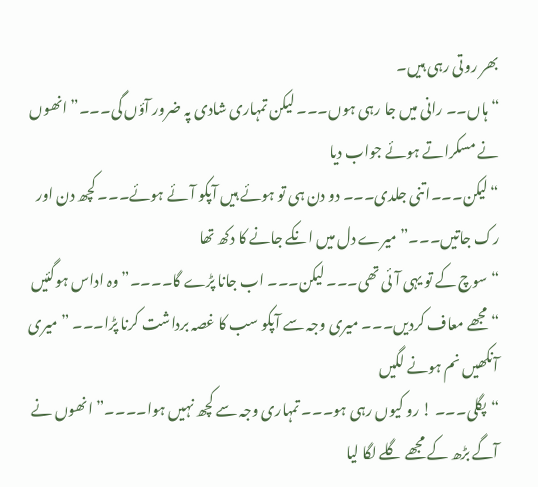بھر روتی رہی ہیں۔
“ہاں۔۔ رانی میں جا رہی ہوں۔۔۔ لیکن تمہاری شادی پہ ضرور آؤں گی۔۔۔” انھوں نے مسکراتے ہوئے جواب دیا
“لیکن۔۔۔اتنی جلدی۔۔۔ دو دن ہی تو ہوئے ہیں آپکو آئے ہوئے۔۔۔ کچھ دن اور رک جاتیں۔۔۔” میرے دل میں انکے جانے کا دکھ تھا
“سوچ کے تو یہی آئی تھی۔۔۔ لیکن۔۔۔ اب جانا پڑے گا۔۔۔۔” وہ اداس ہوگئیں
“مجھے معاف کردیں۔۔۔ میری وجہ سے آپکو سب کا غصہ برداشت کرنا پڑا۔۔۔ ” میری آنکھیں نم ہونے لگیں
“پگلی۔۔۔ ! رو کیوں رہی ہو۔۔۔ تمہاری وجہ سے کچھ نہیں ہوا۔۔۔۔” انھوں نے آگے بڑھ کے مجھے گلے لگا لیا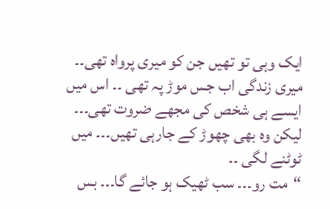ایک وہی تو تھیں جن کو میری پرواہ تھی۔۔ میری زندگی اب جس موڑ پہ تھی ۔۔ اس میں ایسے ہی شخص کی مجھے ضروت تھی۔۔۔ لیکن وہ بھی چھوڑ کے جارہی تھیں۔۔۔ میں ٹوٹنے لگی ۔۔
“مت رو۔۔۔ سب ٹھیک ہو جائے گا۔۔۔ بس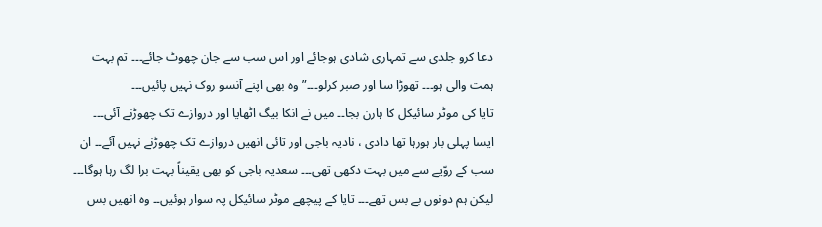دعا کرو جلدی سے تمہاری شادی ہوجائے اور اس سب سے جان چھوٹ جائے۔۔۔ تم بہت ہمت والی ہو۔۔۔ تھوڑا سا اور صبر کرلو۔۔۔” وہ بھی اپنے آنسو روک نہیں پائیں۔۔۔
تایا کی موٹر سائیکل کا ہارن بجا۔۔ میں نے انکا بیگ اٹھایا اور دروازے تک چھوڑنے آئی۔۔۔ ایسا پہلی بار ہورہا تھا دادی ، نادیہ باجی اور تائی انھیں دروازے تک چھوڑنے نہیں آئے۔۔ ان سب کے روّیے سے میں بہت دکھی تھی۔۔۔ سعدیہ باجی کو بھی یقیناً بہت برا لگ رہا ہوگا۔۔۔ لیکن ہم دونوں بے بس تھے۔۔۔ تایا کے پیچھے موٹر سائیکل پہ سوار ہوئیں۔۔ وہ انھیں بس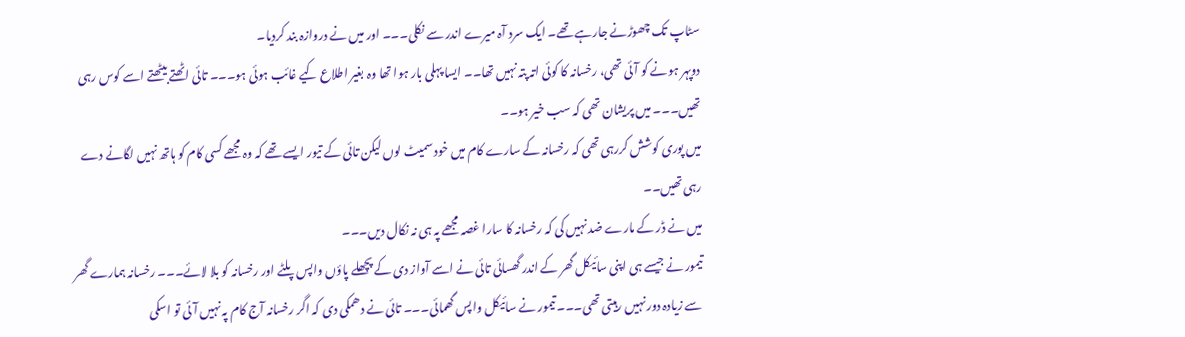سٹاپ تک چھوڑنے جارہے تھے۔ ایک سرد آہ میرے اندر سے نکلی۔۔۔ اور میں نے دروازہ بند کردیا۔
دوپہر ہونے کو آئی تھی، رخسانہ کا کوئی اتہ پتہ نہیں تھا۔۔ ایسا پہلی بار ہوا تھا وہ بغیر اطلاع کیے غائب ہوئی ہو۔۔۔ تائی اٹھتے بیٹھتے اسے کوس رہی تھیں۔۔۔ میں پریشان تھی کہ سب خیر ہو۔۔
میں پوری کوشش کررہی تھی کہ رخسانہ کے سارے کام میں خود سمیٹ لوں لیکن تائی کے تیور ایسے تھے کہ وہ مجھے کسی کام کو ہاتھ نہیں لگانے دے رہی تھیں۔۔
میں نے ڈر کے مارے ضد نہیں کی کہ رخسانہ کا سارا غصہ مجھے پہ ہی نہ نکال دیں۔۔۔
تیمور نے جیسے ہی اپنی سائیکل گھر کے اندر گھسائی تائی نے اسے آواز دی کے پچھلے پاؤں واپس پلٹے اور رخسانہ کو بلا لائے۔۔۔ رخسانہ ہمارے گھر سے زیادہ دور نہیں رہیتی تھی۔۔۔ تیمور نے سائیکل واپس گھمائی۔۔۔ تائی نے دھمکی دی کہ اگر رخسانہ آج کام پہ نہیں آئی تو اسکی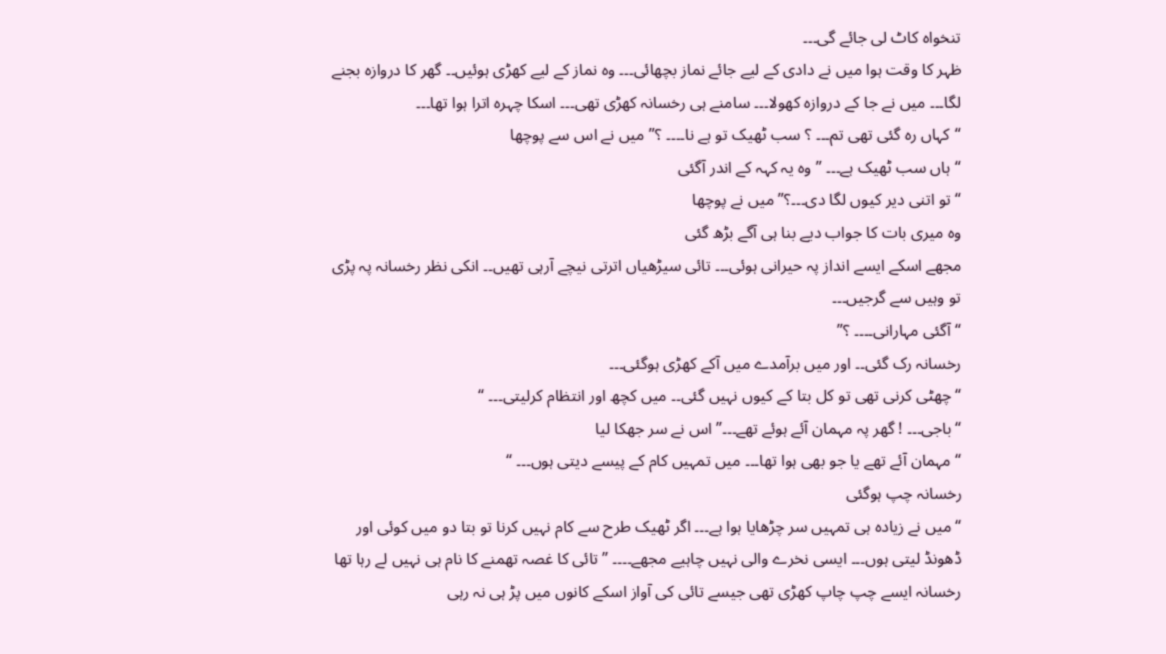تنخواہ کاٹ لی جائے گی۔۔۔
ظہر کا وقت ہوا میں نے دادی کے لیے جائے نماز بچھائی۔۔۔ وہ نماز کے لیے کھڑی ہوئیں۔۔ گھر کا دروازہ بجنے لگا۔۔۔ میں نے جا کے دروازہ کھولا۔۔۔ سامنے ہی رخسانہ کھڑی تھی۔۔۔ اسکا چہرہ اترا ہوا تھا۔۔۔
“کہاں رہ گئی تھی تم۔۔۔ ؟ سب ٹھیک تو ہے نا۔۔۔۔ ؟” میں نے اس سے پوچھا
“ہاں سب ٹھیک ہے۔۔۔ ” وہ یہ کہہ کے اندر آگئی
“تو اتنی دیر کیوں لگا دی۔۔۔؟” میں نے پوچھا
وہ میری بات کا جواب دیے بنا ہی آگے بڑھ گئی
مجھے اسکے ایسے انداز پہ حیرانی ہوئی۔۔۔ تائی سیڑھیاں اترتی نیچے آرہی تھیں۔۔ انکی نظر رخسانہ پہ پڑی تو وہیں سے گرجیں۔۔۔
“آگئی مہارانی۔۔۔۔ ؟”
رخسانہ رک گئی۔۔ اور میں برآمدے میں آکے کھڑی ہوگئی۔۔۔
“چھٹی کرنی تھی تو کل بتا کے کیوں نہیں گئی۔۔ میں کچھ اور انتظام کرلیتی۔۔۔ “
“باجی۔۔۔ ! گھر پہ مہمان آئے ہوئے تھے۔۔۔” اس نے سر جھکا لیا
“مہمان آئے تھے یا جو بھی ہوا تھا۔۔۔ میں تمہیں کام کے پیسے دیتی ہوں۔۔۔ “
رخسانہ چپ ہوگئی
“میں نے زیادہ ہی تمہیں سر چڑھایا ہوا ہے۔۔۔ اگر ٹھیک طرح سے کام نہیں کرنا تو بتا دو میں کوئی اور ڈھونڈ لیتی ہوں۔۔۔ ایسی نخرے والی نہیں چاہیے مجھے۔۔۔۔ ” تائی کا غصہ تھمنے کا نام ہی نہیں لے رہا تھا
رخسانہ ایسے چپ چاپ کھڑی تھی جیسے تائی کی آواز اسکے کانوں میں پڑ ہی نہ رہی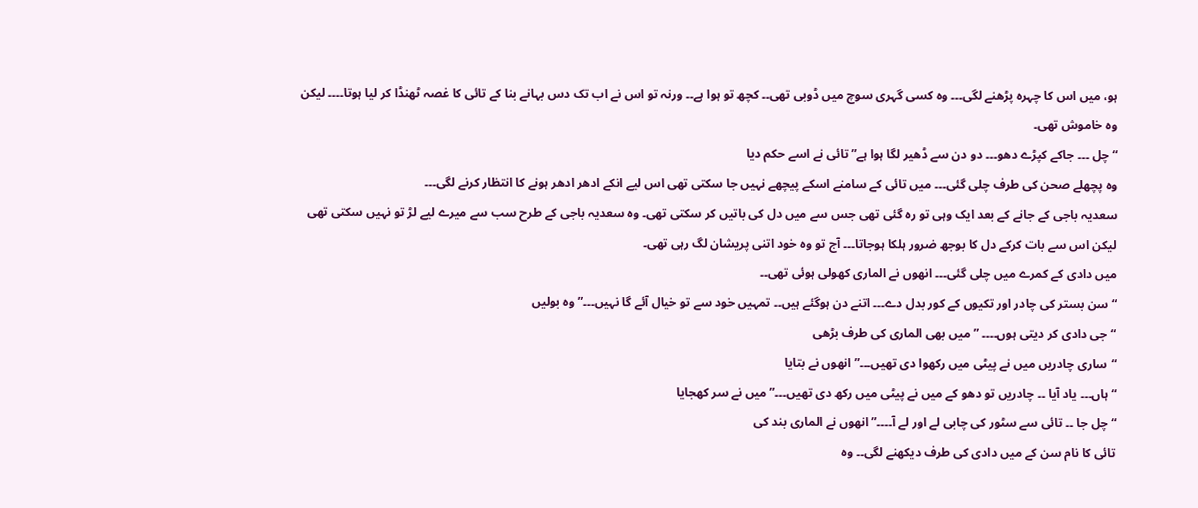ہو، میں اس کا چہرہ پڑھنے لگی۔۔۔ وہ کسی گہری سوچ میں ڈوبی تھی۔۔ کچھ تو ہوا ہے۔۔ ورنہ تو اس نے اب تک دس بہانے بنا کے تائی کا غصہ ٹھنڈا کر لیا ہوتا۔۔۔۔ لیکن وہ خاموش تھی۔
“چل ۔۔۔ جاکے کپڑے دھو۔۔۔ دو دن سے ڈھیر لگا ہوا ہے” تائی نے اسے حکم دیا
وہ پچھلے صحن کی طرف چلی گئی۔۔۔ میں تائی کے سامنے اسکے پیچھے نہیں جا سکتی تھی اس لیے انکے ادھر ادھر ہونے کا انتظار کرنے لگی۔۔۔
سعدیہ باجی کے جانے کے بعد ایک وہی تو رہ گئی تھی جس سے میں دل کی باتیں کر سکتی تھی۔ وہ سعدیہ باجی کے طرح سب سے میرے لیے لڑ تو نہیں سکتی تھی لیکن اس سے بات کرکے دل کا بوجھ ضرور ہلکا ہوجاتا۔۔۔ آج تو وہ خود اتنی پریشان لگ رہی تھی۔
میں دادی کے کمرے میں چلی گئی۔۔۔ انھوں نے الماری کھولی ہوئی تھی۔۔
“سن بستر کی چادر اور تکیوں کے کور بدل دے۔۔۔ اتنے دن ہوگئے ہیں۔۔ تمہیں خود سے تو خیال آئے گا نہیں۔۔۔” وہ بولیں
“جی دادی کر دیتی ہوں۔۔۔۔ ” میں بھی الماری کی طرف بڑھی
“ساری چادریں میں نے پیٹی میں رکھوا دی تھیں۔۔۔” انھوں نے بتایا
“ہاں۔۔۔ یاد آیا ۔۔ چادریں تو دھو کے میں نے پیٹی میں رکھ دی تھیں۔۔۔” میں نے سر کھجایا
“چل جا ۔۔ تائی سے سٹور کی چابی لے اور لے آ۔۔۔۔” انھوں نے الماری بند کی
تائی کا نام سن کے میں دادی کی طرف دیکھنے لگی۔۔ وہ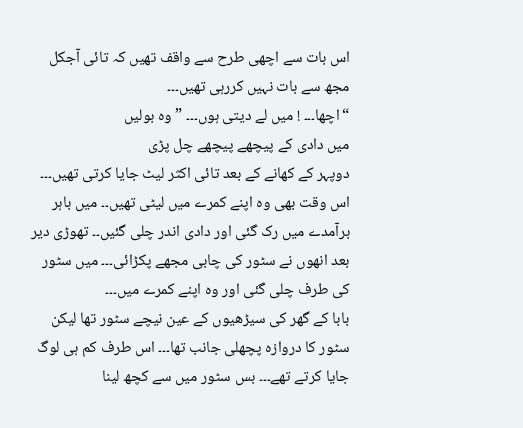اس بات سے اچھی طرح سے واقف تھیں کہ تائی آجکل مجھ سے بات نہیں کررہی تھیں۔۔۔
“اچھا۔۔۔ ! میں لے دیتی ہوں۔۔۔ ” وہ بولیں
میں دادی کے پیچھے پیچھے چل پڑی
دوپہر کے کھانے کے بعد تائی اکثر لیٹ جایا کرتی تھیں۔۔۔ اس وقت بھی وہ اپنے کمرے میں لیٹی تھیں۔۔ میں باہر برآمدے میں رک گئی اور دادی اندر چلی گئیں۔۔ تھوڑی دیر بعد انھوں نے سٹور کی چابی مجھے پکڑائی۔۔۔ میں سٹور کی طرف چلی گئی اور وہ اپنے کمرے میں۔۔۔
بابا کے گھر کی سیڑھیوں کے عین نیچے سٹور تھا لیکن سٹور کا دروازہ پچھلی جانب تھا۔۔۔ اس طرف کم ہی لوگ جایا کرتے تھے۔۔۔ بس سٹور میں سے کچھ لینا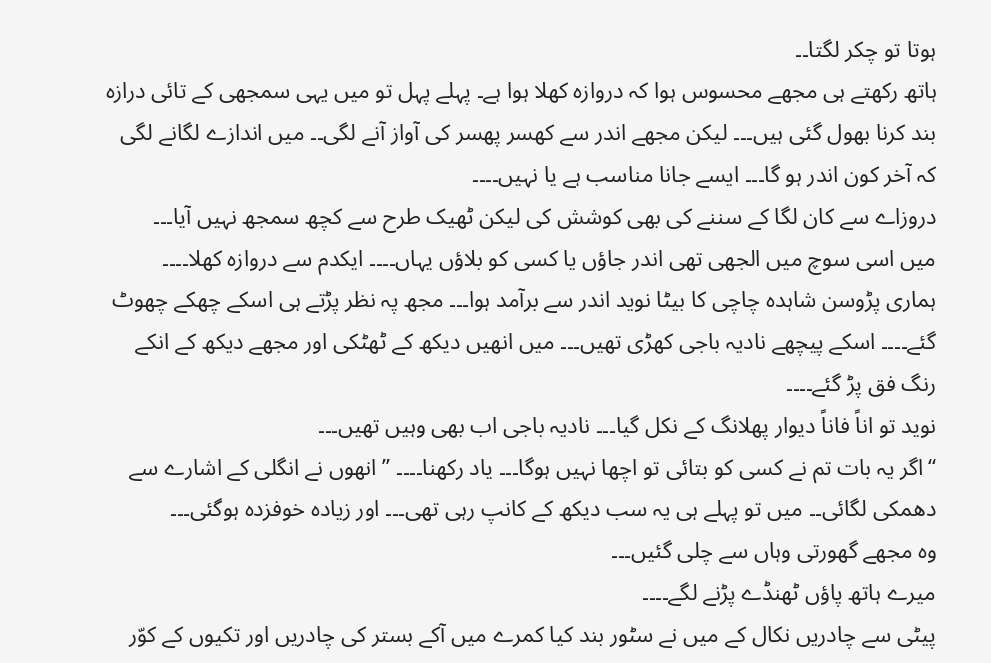ہوتا تو چکر لگتا۔۔
ہاتھ رکھتے ہی مجھے محسوس ہوا کہ دروازہ کھلا ہوا ہے۔ پہلے پہل تو میں یہی سمجھی کے تائی درازہ بند کرنا بھول گئی ہیں۔۔۔ لیکن مجھے اندر سے کھسر پھسر کی آواز آنے لگی۔۔ میں اندازے لگانے لگی کہ آخر کون اندر ہو گا۔۔۔ ایسے جانا مناسب ہے یا نہیں۔۔۔۔
دروزاے سے کان لگا کے سننے کی بھی کوشش کی لیکن ٹھیک طرح سے کچھ سمجھ نہیں آیا۔۔۔
میں اسی سوچ میں الجھی تھی اندر جاؤں یا کسی کو بلاؤں یہاں۔۔۔۔ ایکدم سے دروازہ کھلا۔۔۔۔
ہماری پڑوسن شاہدہ چاچی کا بیٹا نوید اندر سے برآمد ہوا۔۔۔ مجھ پہ نظر پڑتے ہی اسکے چھکے چھوٹ گئے۔۔۔۔ اسکے پیچھے نادیہ باجی کھڑی تھیں۔۔۔ میں انھیں دیکھ کے ٹھٹکی اور مجھے دیکھ کے انکے رنگ فق پڑ گئے۔۔۔۔
نوید تو اناً فاناً دیوار پھلانگ کے نکل گیا۔۔۔ نادیہ باجی اب بھی وہیں تھیں۔۔۔
“اگر یہ بات تم نے کسی کو بتائی تو اچھا نہیں ہوگا۔۔۔ یاد رکھنا۔۔۔۔ ” انھوں نے انگلی کے اشارے سے دھمکی لگائی۔۔ میں تو پہلے ہی یہ سب دیکھ کے کانپ رہی تھی۔۔۔ اور زیادہ خوفزدہ ہوگئی۔۔۔
وہ مجھے گھورتی وہاں سے چلی گئیں۔۔۔
میرے ہاتھ پاؤں ٹھنڈے پڑنے لگے۔۔۔۔
پیٹی سے چادریں نکال کے میں نے سٹور بند کیا کمرے میں آکے بستر کی چادریں اور تکیوں کے کوّر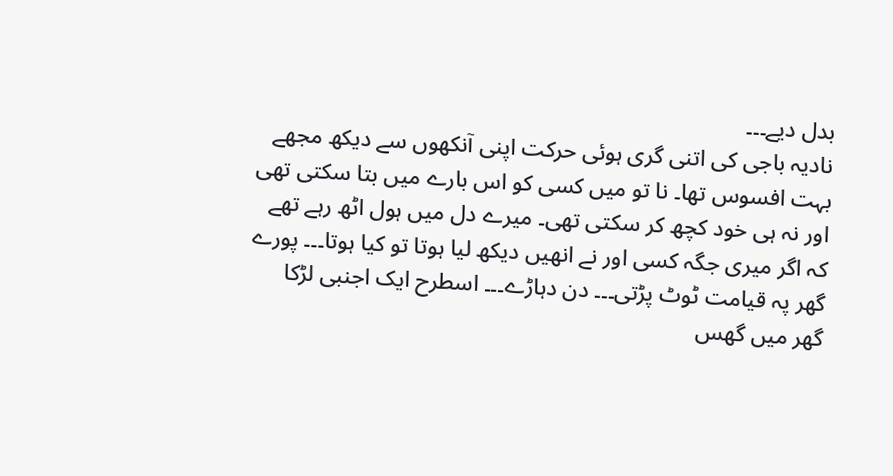بدل دیے۔۔۔
نادیہ باجی کی اتنی گری ہوئی حرکت اپنی آنکھوں سے دیکھ مجھے بہت افسوس تھا۔ نا تو میں کسی کو اس بارے میں بتا سکتی تھی اور نہ ہی خود کچھ کر سکتی تھی۔ میرے دل میں ہول اٹھ رہے تھے کہ اگر میری جگہ کسی اور نے انھیں دیکھ لیا ہوتا تو کیا ہوتا۔۔۔ پورے گھر پہ قیامت ٹوٹ پڑتی۔۔۔ دن دہاڑے۔۔۔ اسطرح ایک اجنبی لڑکا گھر میں گھس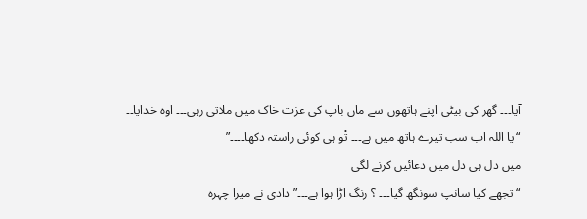آیا۔۔۔ گھر کی بیٹی اپنے ہاتھوں سے ماں باپ کی عزت خاک میں ملاتی رہی۔۔۔ اوہ خدایا۔۔
“یا اللہ اب سب تیرے ہاتھ میں ہے۔۔۔ تْو ہی کوئی راستہ دکھا۔۔۔۔”
میں دل ہی دل میں دعائیں کرنے لگی
“تجھے کیا سانپ سونگھ گیا۔۔۔ ؟ رنگ اڑا ہوا ہے۔۔۔” دادی نے میرا چہرہ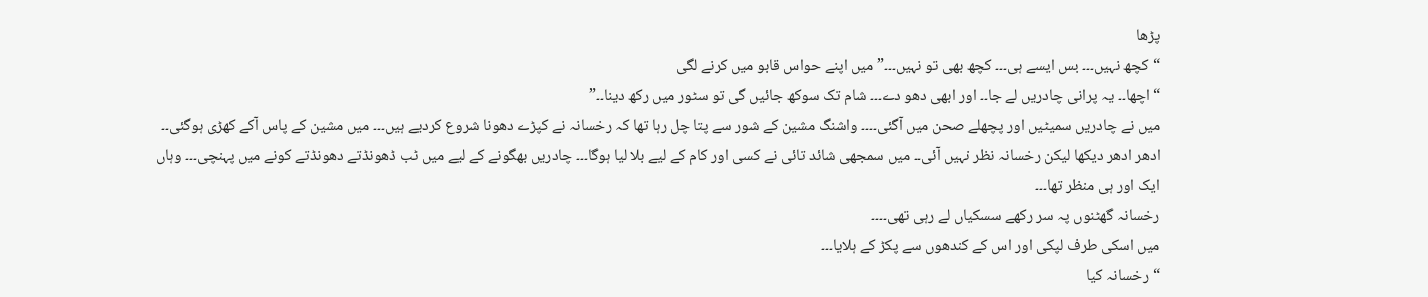پڑھا
“کچھ نہیں۔۔۔ بس ایسے ہی۔۔۔ کچھ بھی تو نہیں۔۔۔” میں اپنے حواس قابو میں کرنے لگی
“اچھا۔۔ یہ پرانی چادریں لے جا۔۔ اور ابھی دھو دے۔۔۔ شام تک سوکھ جائیں گی تو سٹور میں رکھ دینا۔۔”
میں نے چادریں سمیٹیں اور پچھلے صحن میں آگئی۔۔۔۔ واشنگ مشین کے شور سے پتا چل رہا تھا کہ رخسانہ نے کپڑے دھونا شروع کردیے ہیں۔۔۔ میں مشین کے پاس آکے کھڑی ہوگئی۔۔ ادھر ادھر دیکھا لیکن رخسانہ نظر نہیں آئی۔۔ میں سمجھی شائد تائی نے کسی اور کام کے لیے بلا لیا ہوگا۔۔۔ چادریں بھگونے کے لیے میں ٹب ڈھونڈتے دھونڈتے کونے میں پہنچی۔۔۔ وہاں ایک اور ہی منظر تھا۔۔۔
رخسانہ گھٹنوں پہ سر رکھے سسکیاں لے رہی تھی۔۔۔۔
میں اسکی طرف لپکی اور اس کے کندھوں سے پکڑ کے ہلایا۔۔۔
“رخسانہ کیا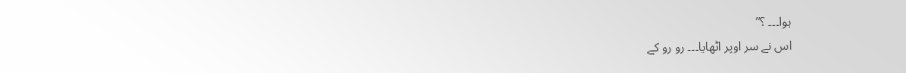ہوا۔۔۔ ؟”
اس نے سر اوپر اٹھایا۔۔۔ رو رو کے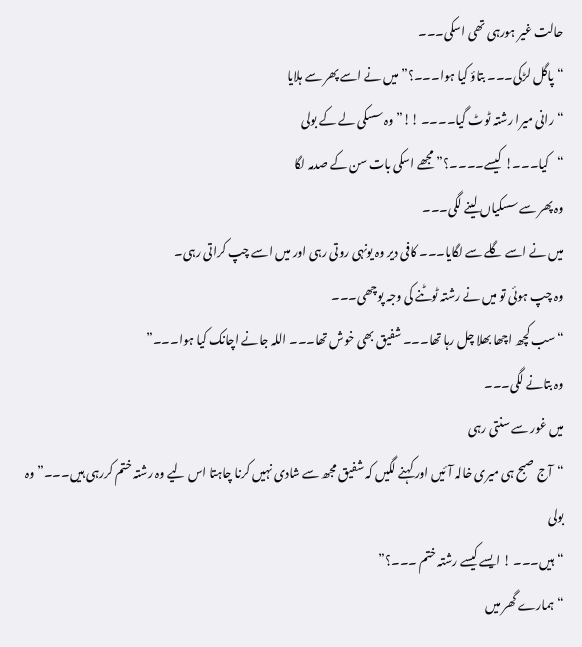حالت غیر ہورہی تھی اسکی۔۔۔
“پاگل لڑکی۔۔۔ بتاؤ کیا ہوا۔۔۔؟” میں نے اسے پھر سے ہلایا
“رانی میرا رشتہ ٹوٹ گیا۔۔۔۔ !!” وہ سسکی لے کے بولی
“کیا۔۔۔! کیسے۔۔۔۔؟” مجھے اسکی بات سن کے صدمہ لگا
وہ پھر سے سسکیاں لینے لگی۔۔۔
میں نے اسے گلے سے لگایا۔۔۔ کافی دیر وہ یونہی روتی رہی اور میں اسے چپ کراتی رہی۔
وہ چپ ہوئی تو میں نے رشتہ ٹوٹنے کی وجہ پوچھی۔۔۔
“سب کچھ اچھا بھلا چل رہا تھا۔۔۔ شفیق بھی خوش تھا۔۔۔ اللہ جانے اچانک کیا ہوا۔۔۔”
وہ بتانے لگی۔۔۔
میں غور سے سنتی رہی
“آج صبح ہی میری خالہ آئیں اور کہنے لگیں کہ شفیق مجھ سے شادی نہیں کرنا چاہتا اس لیے وہ رشتہ ختم کررہی ہیں۔۔۔” وہ بولی
“ہیں۔۔۔ ! ایسے کیسے رشتہ ختم ۔۔۔؟”
“ہمارے گھر میں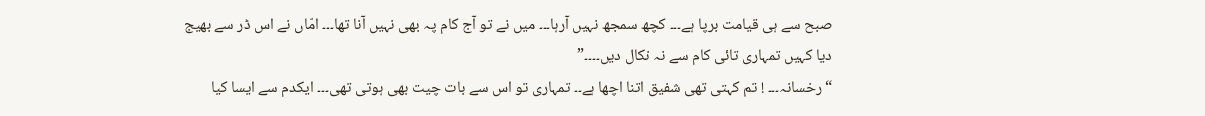صبح سے ہی قیامت برپا ہے۔۔۔ کچھ سمجھ نہیں آرہا۔۔۔ میں نے تو آج کام پہ بھی نہیں آنا تھا۔۔۔ امّاں نے اس ڈر سے بھیج دیا کہیں تمہاری تائی کام سے نہ نکال دیں۔۔۔۔”
“رخسانہ۔۔۔ ! تم کہتی تھی شفیق اتنا اچھا ہے۔۔ تمہاری تو اس سے بات چیت بھی ہوتی تھی۔۔۔ ایکدم سے ایسا کیا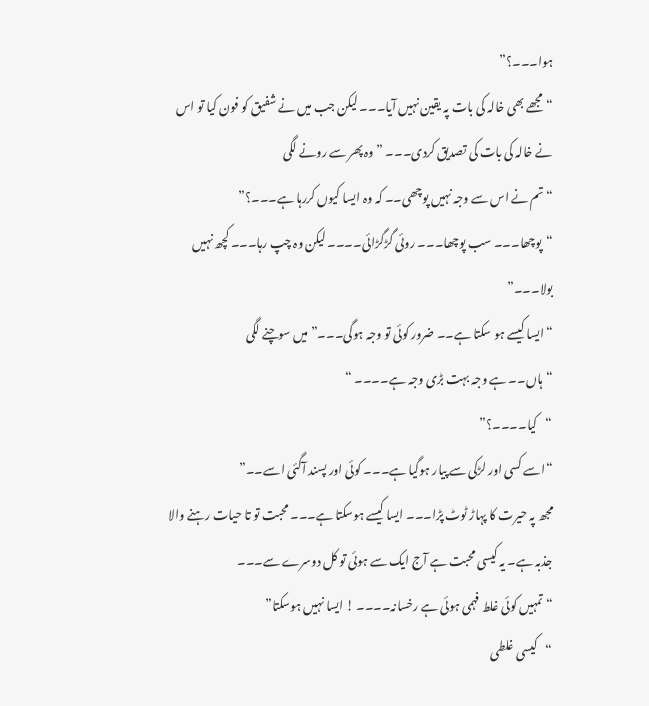ہوا۔۔۔؟”
“مجھے بھی خالہ کی بات پہ یقین نہیں آیا۔۔۔ لیکن جب میں نے شفیق کو فون کیا تو اس نے خالہ کی بات کی تصدیق کردی۔۔۔ ” وہ پھر سے رونے لگی
“تم نے اس سے وجہ نہیں پوچھی۔۔ کہ وہ ایسا کیوں کررہا ہے۔۔۔؟”
“پوچھا۔۔۔ سب پوچھا۔۔۔ روئی گڑگڑائی۔۔۔۔ لیکن وہ چپ رہا۔۔۔ کچھ نہیں بولا۔۔۔”
“ایسا کیسے ہو سکتا ہے۔۔ ضرور کوئی تو وجہ ہوگی۔۔۔” میں سوچنے لگی
“ہاں۔۔ ہے وجہ بہت بڑی وجہ ہے۔۔۔۔ “
“کیا۔۔۔۔؟”
“اسے کسی اور لڑکی سے پیار ہوگیا ہے۔۔۔ کوئی اور پسند آگئی اسے۔۔”
مجھ پہ حیرت کا پہاڑ ٹوٹ پڑا۔۔۔ ایسا کیسے ہوسکتا ہے۔۔۔ محبت تو تا حیات رہنے والا جذبہ ہے۔ یہ کیسی محبت ہے آج ایک سے ہوئی تو کل دوسرے سے۔۔۔
“تمہیں کوئی غلط فہمی ہوئی ہے رخسانہ۔۔۔۔ ! ایسا نہیں ہوسکتا”
“کیسی غلطی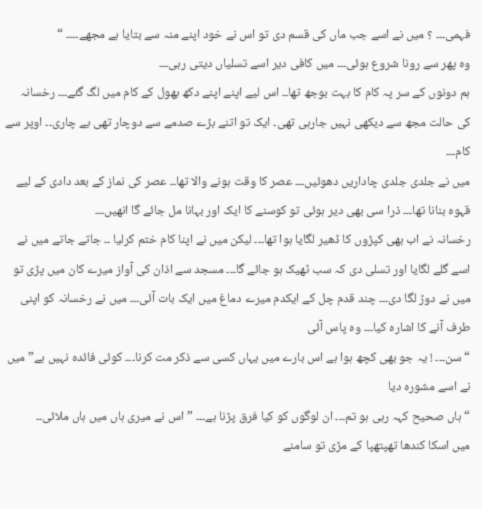فہمی۔۔۔ ؟ میں نے اسے جب ماں کی قسم دی تو اس نے خود اپنے منہ سے بتایا ہے مجھے۔۔۔۔ “
وہ پھر سے رونا شروع ہوئی۔۔۔ میں کافی دیر اسے تسلیاں دیتی رہی۔۔۔
ہم دونوں کے سر پہ کام کا بہت بوجھ تھا۔۔ اس لیے اپنے اپنے دکھ بھول کے کام میں لگ گئے۔۔۔ رخسانہ کی حالت مجھ سے دیکھی نہیں جارہی تھی۔ ایک تو اتنے بڑے صدمے سے دوچار تھی بے چاری۔۔ اوپر سے کام۔۔۔
میں نے جلدی جلدی چاداریں دھوئیں۔۔۔ عصر کا وقت ہونے والا تھا۔۔ عصر کی نماز کے بعد دادی کے لیے قہوہ بنانا تھا۔۔۔ ذرا سی بھی دیر ہوئی تو کوسنے کا ایک اور بہانا مل جائے گا انھیں۔۔۔
رخسانہ نے اب بھی کپڑوں کا ڈھیر لگایا ہوا تھا۔۔۔ لیکن میں نے اپنا کام ختم کرلیا ۔۔ جاتے جاتے میں نے اسے گلے لگایا اور تسلی دی کہ سب ٹھیک ہو جائے گا۔۔۔ مسجد سے اذان کی آواز میرے کان میں پڑی تو میں نے دوڑ لگا دی۔۔۔ چند قدم چل کے ایکدم میرے دماغ میں ایک بات آئی۔۔۔ میں نے رخسانہ کو اپنی طرف آنے کا اشارہ کیا۔۔۔ وہ پاس آئی
“سن۔۔۔ ! یہ جو بھی کچھ ہوا ہے اس بارے میں یہاں کسی سے ذکر مت کرنا۔۔۔ کوئی فائدہ نہیں ہے” میں نے اسے مشورہ دیا
“ہاں صحیح کہہ رہی ہو تم۔۔۔ ان لوگوں کو کیا فرق پڑنا ہے۔۔۔ ” اس نے میری ہاں میں ہاں ملائی۔۔
میں اسکا کندھا تھپتھپا کے مڑی تو سامنے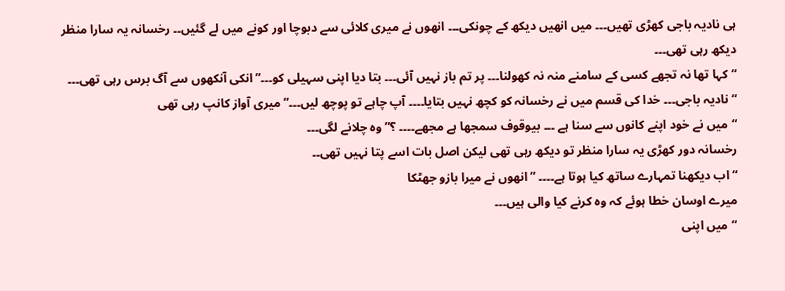ہی نادیہ باجی کھڑی تھیں۔۔۔ میں انھیں دیکھ کے چونکی۔۔۔ انھوں نے میری کلائی سے دبوچا اور کونے میں لے گئیں۔۔ رخسانہ یہ سارا منظر دیکھ رہی تھی۔۔۔
“کہا تھا نہ تجھے کسی کے سامنے منہ نہ کھولنا۔۔۔ پر تم باز نہیں آئی۔۔۔ بتا دیا اپنی سہیلی کو۔۔۔” انکی آنکھوں سے آگ برس رہی تھی۔۔۔
“نادیہ باجی۔۔۔ خدا کی قسم میں نے رخسانہ کو کچھ نہیں بتایا۔۔۔۔ آپ چاہے تو پوچھ لیں۔۔۔” میری آواز کانپ رہی تھی
“میں نے خود اپنے کانوں سے سنا ہے ۔۔۔ بیوقوف سمجھا ہے مجھے۔۔۔۔ ؟” وہ چلانے لگی۔۔۔
رخسانہ دور کھڑی یہ سارا منظر تو دیکھ رہی تھی لیکن اصل بات اسے پتا نہیں تھی۔۔
“اب دیکھنا تمہارے ساتھ کیا ہوتا ہے۔۔۔۔ ” انھوں نے میرا بازو جھٹکا
میرے اوسان خطا ہوئے کہ وہ کرنے کیا والی ہیں۔۔۔
“میں اپنی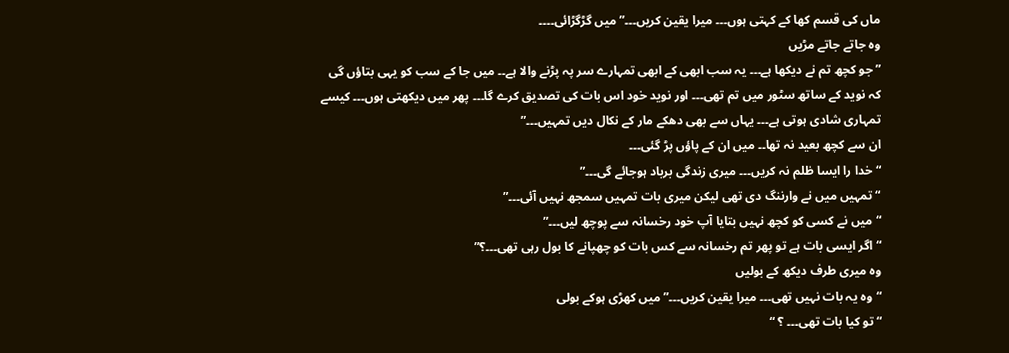ماں کی قسم کھا کے کہتی ہوں۔۔۔ میرا یقین کریں۔۔۔” میں گڑگڑائی۔۔۔۔
وہ جاتے جاتے مڑیں
” جو کچھ تم نے دیکھا ہے۔۔۔ یہ سب ابھی کے ابھی تمہارے سر پہ پڑنے والا ہے۔۔ میں جا کے سب کو یہی بتاؤں گی کہ نوید کے ساتھ سٹور میں تم تھی۔۔۔ اور نوید خود اس بات کی تصدیق کرے گا۔۔۔ پھر میں دیکھتی ہوں۔۔۔ کیسے تمہاری شادی ہوتی ہے۔۔۔ یہاں سے بھی دھکے مار کے نکال دیں تمہیں۔۔۔”
ان سے کچھ بعید نہ تھا۔۔ میں ان کے پاؤں پڑ گئی۔۔۔
“خدا را ایسا ظلم نہ کریں۔۔۔ میری زندگی برباد ہوجائے گی۔۔۔”
“تمہیں میں نے وارننگ دی تھی لیکن میری بات تمہیں سمجھ نہیں آئی۔۔۔”
“میں نے کسی کو کچھ نہیں بتایا آپ خود رخسانہ سے پوچھ لیں۔۔۔”
“اگر ایسی بات ہے تو پھر تم رخسانہ سے کس بات کو چھپانے کا بول رہی تھی۔۔۔؟”
وہ میری طرف دیکھ کے بولیں
“وہ یہ بات نہیں تھی۔۔۔ میرا یقین کریں۔۔۔” میں کھڑی ہوکے بولی
“تو کیا بات تھی۔۔۔ ؟ “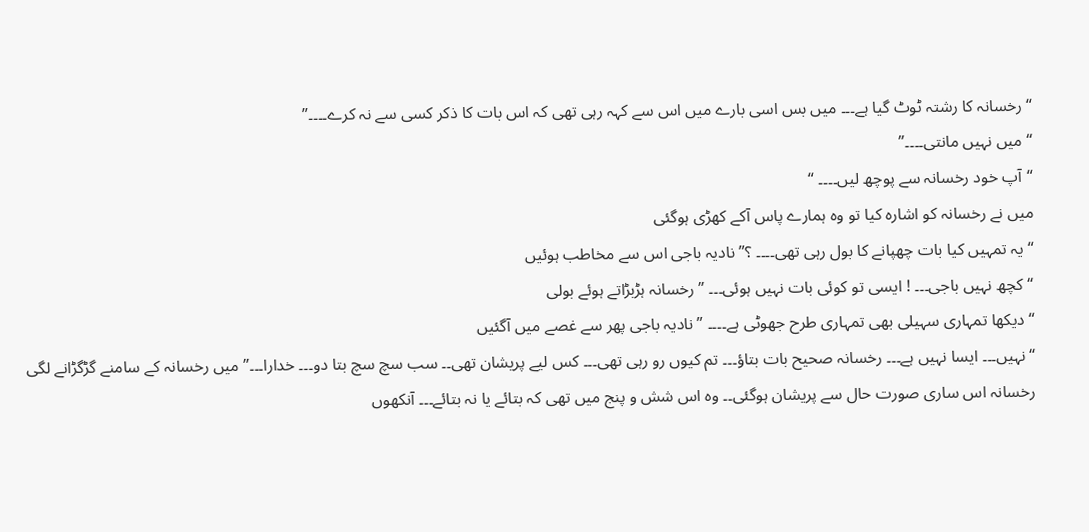“رخسانہ کا رشتہ ٹوٹ گیا ہے۔۔۔ میں بس اسی بارے میں اس سے کہہ رہی تھی کہ اس بات کا ذکر کسی سے نہ کرے۔۔۔۔”
“میں نہیں مانتی۔۔۔۔”
“آپ خود رخسانہ سے پوچھ لیں۔۔۔۔ “
میں نے رخسانہ کو اشارہ کیا تو وہ ہمارے پاس آکے کھڑی ہوگئی
“یہ تمہیں کیا بات چھپانے کا بول رہی تھی۔۔۔۔ ؟”نادیہ باجی اس سے مخاطب ہوئیں
“کچھ نہیں باجی۔۔۔ ! ایسی تو کوئی بات نہیں ہوئی۔۔۔ ” رخسانہ ہڑبڑاتے ہوئے بولی
“دیکھا تمہاری سہیلی بھی تمہاری طرح جھوٹی ہے۔۔۔۔ ” نادیہ باجی پھر سے غصے میں آگئیں
“نہیں۔۔۔ ایسا نہیں ہے۔۔۔ رخسانہ صحیح بات بتاؤ۔۔۔ تم کیوں رو رہی تھی۔۔۔ کس لیے پریشان تھی۔۔ سب سچ سچ بتا دو۔۔۔ خدارا۔۔۔” میں رخسانہ کے سامنے گڑگڑانے لگی
رخسانہ اس ساری صورت حال سے پریشان ہوگئی۔۔ وہ اس شش و پنج میں تھی کہ بتائے یا نہ بتائے۔۔۔ آنکھوں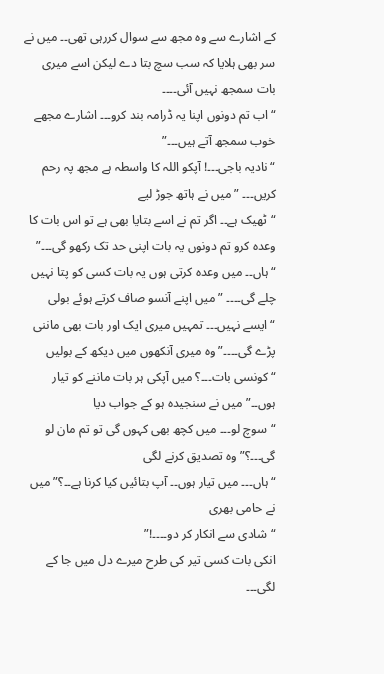کے اشارے سے وہ مجھ سے سوال کررہی تھی۔۔ میں نے سر بھی ہلایا کہ سب سچ بتا دے لیکن اسے میری بات سمجھ نہیں آئی۔۔۔۔
“اب تم دونوں اپنا یہ ڈرامہ بند کرو۔۔۔ اشارے مجھے خوب سمجھ آتے ہیں۔۔۔”
“نادیہ باجی۔۔۔! آپکو اللہ کا واسطہ ہے مجھ پہ رحم کریں۔۔۔ ” میں نے ہاتھ جوڑ لیے
“ٹھیک ہے۔۔ اگر تم نے اسے بتایا بھی ہے تو اس بات کا وعدہ کرو تم دونوں یہ بات اپنی حد تک رکھو گی۔۔۔”
“ہاں۔۔ میں وعدہ کرتی ہوں یہ بات کسی کو پتا نہیں چلے گی۔۔۔۔ ” میں اپنے آنسو صاف کرتے ہوئے بولی
“ایسے نہیں۔۔۔ تمہیں میری ایک اور بات بھی ماننی پڑے گی۔۔۔۔” وہ میری آنکھوں میں دیکھ کے بولیں
“کونسی بات۔۔۔؟ میں آپکی ہر بات ماننے کو تیار ہوں۔۔” میں نے سنجیدہ ہو کے جواب دیا
“سوچ لو۔۔۔ میں کچھ بھی کہوں گی تو تم مان لو گی۔۔۔؟” وہ تصدیق کرنے لگی
“ہاں۔۔۔ میں تیار ہوں۔۔ آپ بتائیں کیا کرنا ہے۔۔؟” میں نے حامی بھری
“شادی سے انکار کر دو۔۔۔۔!”
انکی بات کسی تیر کی طرح میرے دل میں جا کے لگی۔۔۔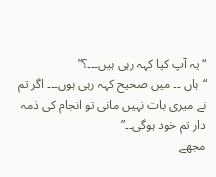“یہ آپ کیا کہہ رہی ہیں۔۔۔؟”
“ہاں ۔۔ میں صحیح کہہ رہی ہوں۔۔۔ اگر تم نے میری بات نہیں مانی تو انجام کی ذمہ دار تم خود ہوگی۔۔”
مجھے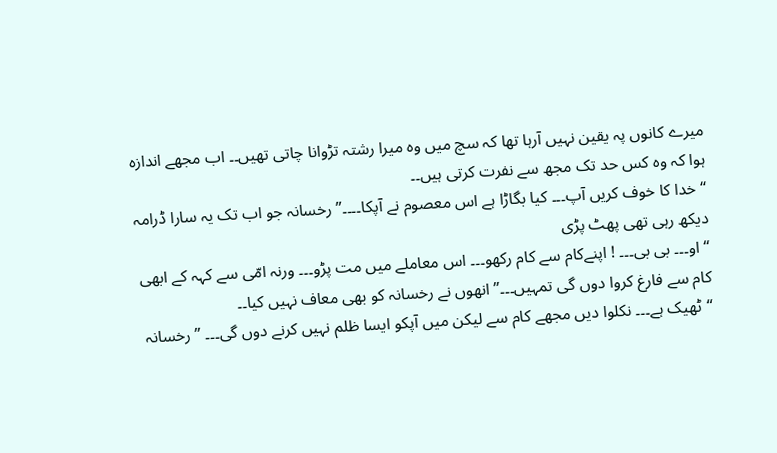میرے کانوں پہ یقین نہیں آرہا تھا کہ سچ میں وہ میرا رشتہ تڑوانا چاتی تھیں۔۔ اب مجھے اندازہ ہوا کہ وہ کس حد تک مجھ سے نفرت کرتی ہیں۔۔
“خدا کا خوف کریں آپ۔۔۔ کیا بگاڑا ہے اس معصوم نے آپکا۔۔۔۔” رخسانہ جو اب تک یہ سارا ڈرامہ دیکھ رہی تھی پھٹ پڑی
“او۔۔۔ بی بی۔۔۔ ! اپنےکام سے کام رکھو۔۔۔ اس معاملے میں مت پڑو۔۔۔ ورنہ امّی سے کہہ کے ابھی کام سے فارغ کروا دوں گی تمہیں۔۔۔” انھوں نے رخسانہ کو بھی معاف نہیں کیا۔۔
“ٹھیک ہے۔۔۔ نکلوا دیں مجھے کام سے لیکن میں آپکو ایسا ظلم نہیں کرنے دوں گی۔۔۔ ” رخسانہ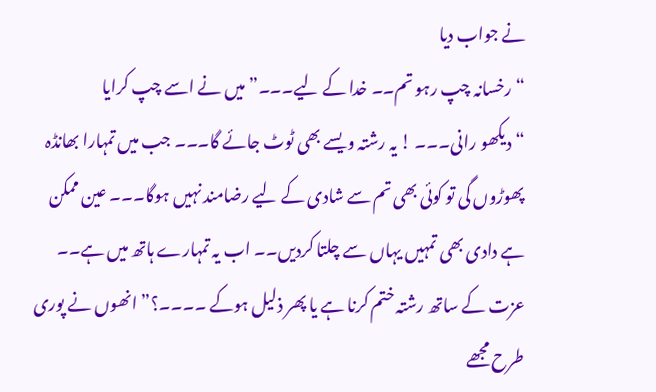نے جواب دیا
“رخسانہ چپ رہو تم۔۔ خدا کے لیے۔۔۔” میں نے اسے چپ کرایا
“دیکھو رانی۔۔۔ ! یہ رشتہ ویسے بھی ٹوٹ جائے گا۔۔۔ جب میں تمہارا بھانڈہ پھوڑوں گی تو کوئی بھی تم سے شادی کے لیے رضامند نہیں ہوگا۔۔۔ عین ممکن ہے دادی بھی تمہیں یہاں سے چلتا کردیں۔۔ اب یہ تمہارے ہاتھ میں ہے۔۔ عزت کے ساتھ رشتہ ختم کرنا ہے یا پھر ذلیل ہوکے ۔۔۔۔؟” انھوں نے پوری طرح مجھے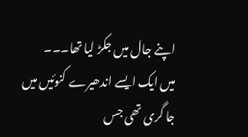اپنے جال میں جکڑ لیا تھا۔۔۔
میں ایک ایسے اندھیرے کنوئیں میں جا گری تھی جس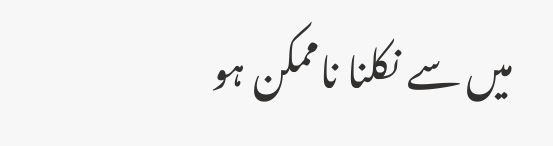میں سے نکلنا ناممکن ہو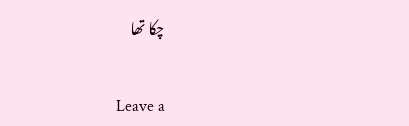چکا تھا

Leave a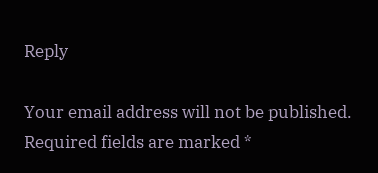Reply

Your email address will not be published. Required fields are marked *